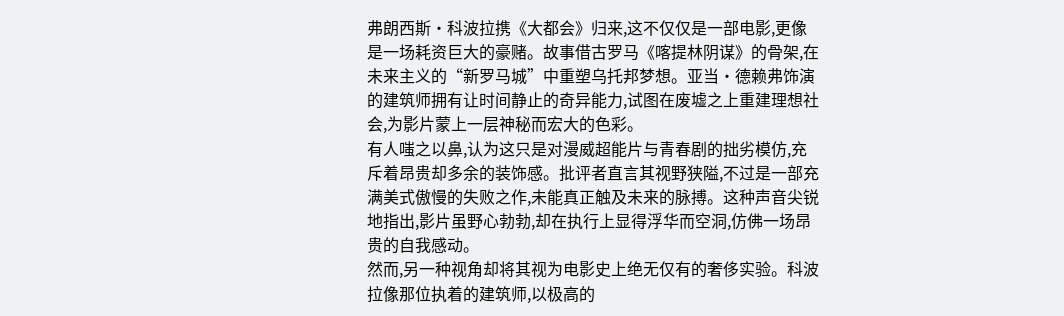弗朗西斯·科波拉携《大都会》归来,这不仅仅是一部电影,更像是一场耗资巨大的豪赌。故事借古罗马《喀提林阴谋》的骨架,在未来主义的“新罗马城”中重塑乌托邦梦想。亚当·德赖弗饰演的建筑师拥有让时间静止的奇异能力,试图在废墟之上重建理想社会,为影片蒙上一层神秘而宏大的色彩。
有人嗤之以鼻,认为这只是对漫威超能片与青春剧的拙劣模仿,充斥着昂贵却多余的装饰感。批评者直言其视野狭隘,不过是一部充满美式傲慢的失败之作,未能真正触及未来的脉搏。这种声音尖锐地指出,影片虽野心勃勃,却在执行上显得浮华而空洞,仿佛一场昂贵的自我感动。
然而,另一种视角却将其视为电影史上绝无仅有的奢侈实验。科波拉像那位执着的建筑师,以极高的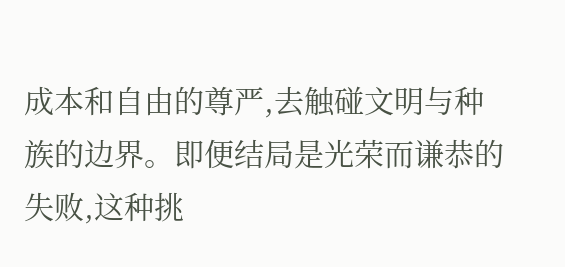成本和自由的尊严,去触碰文明与种族的边界。即便结局是光荣而谦恭的失败,这种挑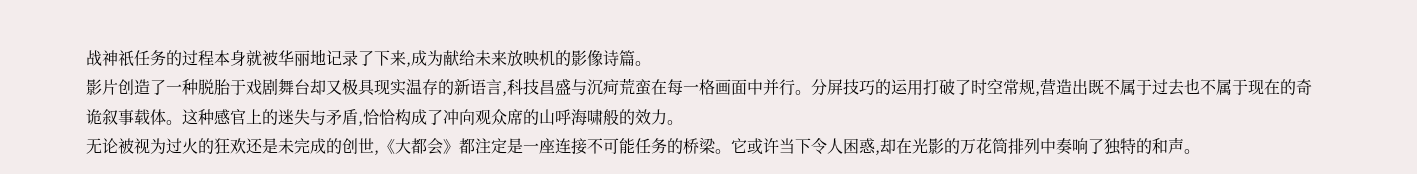战神祇任务的过程本身就被华丽地记录了下来,成为献给未来放映机的影像诗篇。
影片创造了一种脱胎于戏剧舞台却又极具现实温存的新语言,科技昌盛与沉疴荒蛮在每一格画面中并行。分屏技巧的运用打破了时空常规,营造出既不属于过去也不属于现在的奇诡叙事载体。这种感官上的迷失与矛盾,恰恰构成了冲向观众席的山呼海啸般的效力。
无论被视为过火的狂欢还是未完成的创世,《大都会》都注定是一座连接不可能任务的桥梁。它或许当下令人困惑,却在光影的万花筒排列中奏响了独特的和声。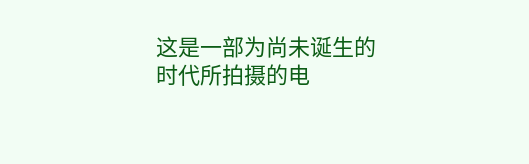这是一部为尚未诞生的时代所拍摄的电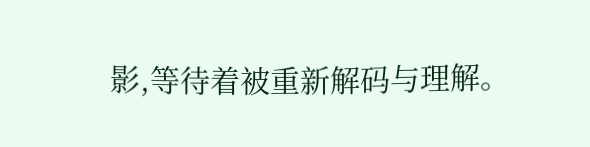影,等待着被重新解码与理解。